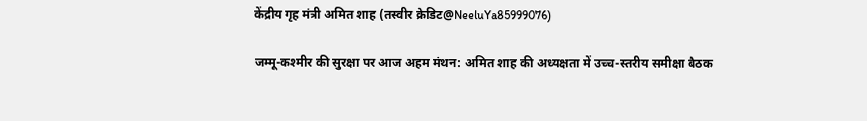केंद्रीय गृह मंत्री अमित शाह (तस्वीर क्रेडिट@NeeluYa85999076)

जम्मू-कश्मीर की सुरक्षा पर आज अहम मंथन: अमित शाह की अध्यक्षता में उच्च-स्तरीय समीक्षा बैठक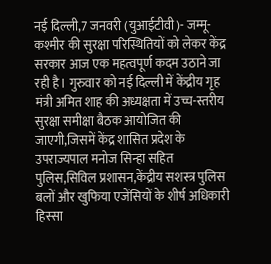नई दिल्ली,7 जनवरी (युआईटीवी)- जम्मू-कश्मीर की सुरक्षा परिस्थितियों को लेकर केंद्र सरकार आज एक महत्वपूर्ण कदम उठाने जा रही है। गुरुवार को नई दिल्ली में केंद्रीय गृह मंत्री अमित शाह की अध्यक्षता में उच्च-स्तरीय सुरक्षा समीक्षा बैठक आयोजित की जाएगी,जिसमें केंद्र शासित प्रदेश के उपराज्यपाल मनोज सिन्हा सहित पुलिस,सिविल प्रशासन,केंद्रीय सशस्त्र पुलिस बलों और खुफिया एजेंसियों के शीर्ष अधिकारी हिस्सा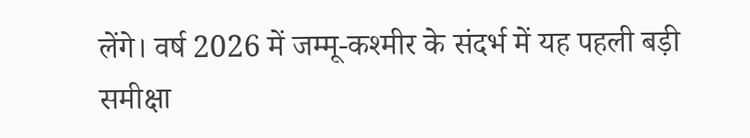लेंगे। वर्ष 2026 में जम्मू-कश्मीर के संदर्भ में यह पहली बड़ी समीक्षा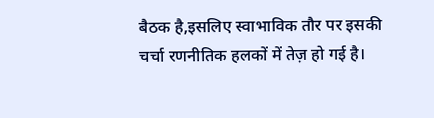बैठक है,इसलिए स्वाभाविक तौर पर इसकी चर्चा रणनीतिक हलकों में तेज़ हो गई है।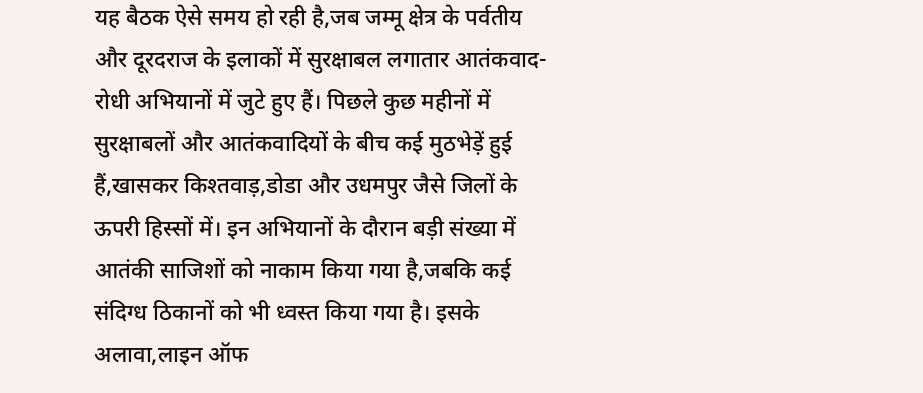यह बैठक ऐसे समय हो रही है,जब जम्मू क्षेत्र के पर्वतीय और दूरदराज के इलाकों में सुरक्षाबल लगातार आतंकवाद-रोधी अभियानों में जुटे हुए हैं। पिछले कुछ महीनों में सुरक्षाबलों और आतंकवादियों के बीच कई मुठभेड़ें हुई हैं,खासकर किश्तवाड़,डोडा और उधमपुर जैसे जिलों के ऊपरी हिस्सों में। इन अभियानों के दौरान बड़ी संख्या में आतंकी साजिशों को नाकाम किया गया है,जबकि कई संदिग्ध ठिकानों को भी ध्वस्त किया गया है। इसके अलावा,लाइन ऑफ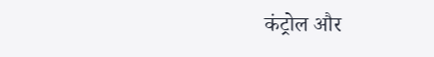कंट्रोल और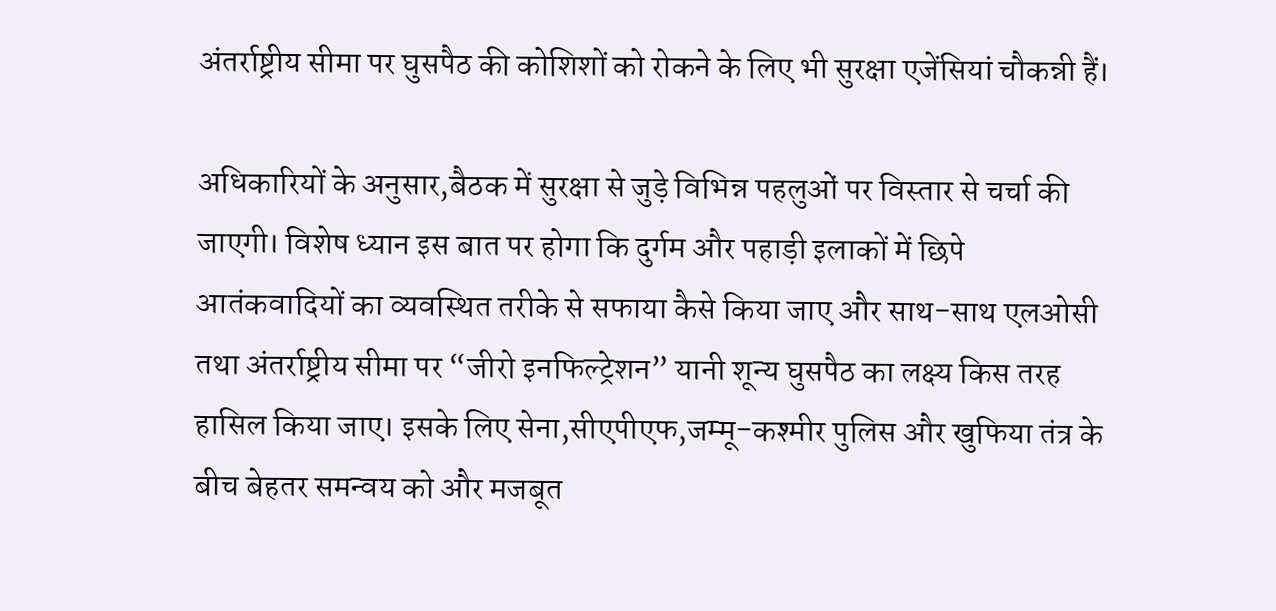अंतर्राष्ट्रीय सीमा पर घुसपैठ की कोशिशों को रोकने के लिए भी सुरक्षा एजेंसियां चौकन्नी हैं।

अधिकारियों के अनुसार,बैठक में सुरक्षा से जुड़े विभिन्न पहलुओं पर विस्तार से चर्चा की जाएगी। विशेष ध्यान इस बात पर होगा कि दुर्गम और पहाड़ी इलाकों में छिपे आतंकवादियों का व्यवस्थित तरीके से सफाया कैसे किया जाए और साथ-साथ एलओसी तथा अंतर्राष्ट्रीय सीमा पर “जीरो इनफिल्ट्रेशन” यानी शून्य घुसपैठ का लक्ष्य किस तरह हासिल किया जाए। इसके लिए सेना,सीएपीएफ,जम्मू-कश्मीर पुलिस और खुफिया तंत्र के बीच बेहतर समन्वय को और मजबूत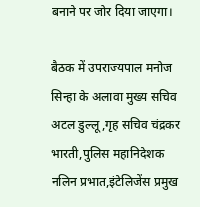बनाने पर जोर दिया जाएगा।

बैठक में उपराज्यपाल मनोज सिन्हा के अलावा मुख्य सचिव अटल डुल्लू,गृह सचिव चंद्रकर भारती,पुलिस महानिदेशक नलिन प्रभात,इंटेलिजेंस प्रमुख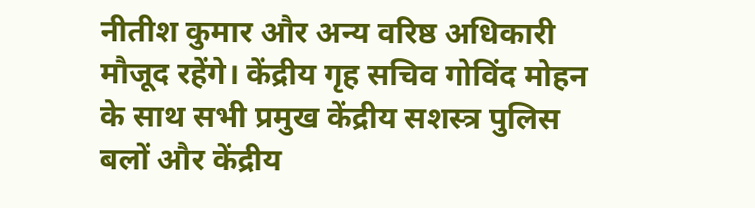नीतीश कुमार और अन्य वरिष्ठ अधिकारी मौजूद रहेंगे। केंद्रीय गृह सचिव गोविंद मोहन के साथ सभी प्रमुख केंद्रीय सशस्त्र पुलिस बलों और केंद्रीय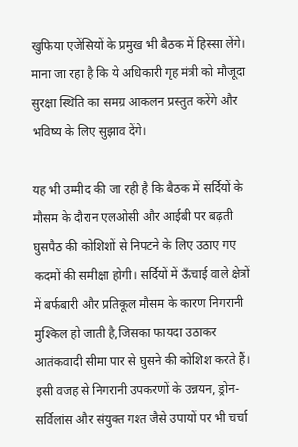खुफिया एजेंसियों के प्रमुख भी बैठक में हिस्सा लेंगे। माना जा रहा है कि ये अधिकारी गृह मंत्री को मौजूदा सुरक्षा स्थिति का समग्र आकलन प्रस्तुत करेंगे और भविष्य के लिए सुझाव देंगे।

यह भी उम्मीद की जा रही है कि बैठक में सर्दियों के मौसम के दौरान एलओसी और आईबी पर बढ़ती घुसपैठ की कोशिशों से निपटने के लिए उठाए गए कदमों की समीक्षा होगी। सर्दियों में ऊँचाई वाले क्षेत्रों में बर्फबारी और प्रतिकूल मौसम के कारण निगरानी मुश्किल हो जाती है,जिसका फायदा उठाकर आतंकवादी सीमा पार से घुसने की कोशिश करते हैं। इसी वजह से निगरानी उपकरणों के उन्नयन, ड्रोन-सर्विलांस और संयुक्त गश्त जैसे उपायों पर भी चर्चा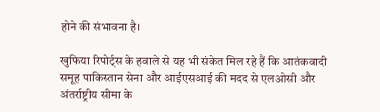होने की संभावना है।

खुफिया रिपोर्ट्स के हवाले से यह भी संकेत मिल रहे हैं कि आतंकवादी समूह पाकिस्तान सेना और आईएसआई की मदद से एलओसी और अंतर्राष्ट्रीय सीमा के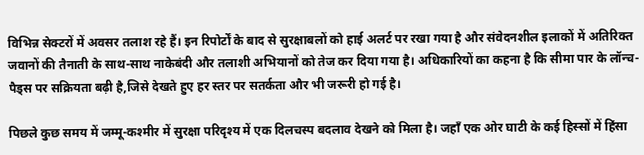विभिन्न सेक्टरों में अवसर तलाश रहे हैं। इन रिपोर्टों के बाद से सुरक्षाबलों को हाई अलर्ट पर रखा गया है और संवेदनशील इलाकों में अतिरिक्त जवानों की तैनाती के साथ-साथ नाकेबंदी और तलाशी अभियानों को तेज कर दिया गया है। अधिकारियों का कहना है कि सीमा पार के लॉन्च-पैड्स पर सक्रियता बढ़ी है,जिसे देखते हुए हर स्तर पर सतर्कता और भी जरूरी हो गई है।

पिछले कुछ समय में जम्मू-कश्मीर में सुरक्षा परिदृश्य में एक दिलचस्प बदलाव देखने को मिला है। जहाँ एक ओर घाटी के कई हिस्सों में हिंसा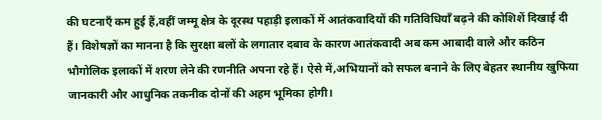की घटनाएँ कम हुई हैं,वहीं जम्मू क्षेत्र के दूरस्थ पहाड़ी इलाकों में आतंकवादियों की गतिविधियाँ बढ़ने की कोशिशें दिखाई दी हैं। विशेषज्ञों का मानना है कि सुरक्षा बलों के लगातार दबाव के कारण आतंकवादी अब कम आबादी वाले और कठिन भौगोलिक इलाकों में शरण लेने की रणनीति अपना रहे हैं। ऐसे में,अभियानों को सफल बनाने के लिए बेहतर स्थानीय खुफिया जानकारी और आधुनिक तकनीक दोनों की अहम भूमिका होगी।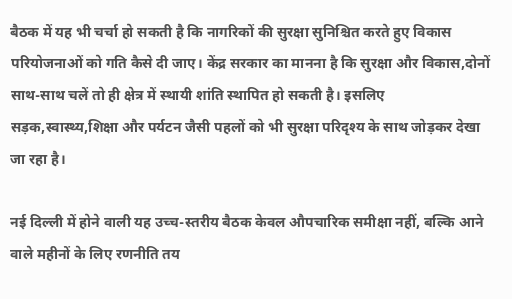बैठक में यह भी चर्चा हो सकती है कि नागरिकों की सुरक्षा सुनिश्चित करते हुए विकास परियोजनाओं को गति कैसे दी जाए। केंद्र सरकार का मानना है कि सुरक्षा और विकास,दोनों साथ-साथ चलें तो ही क्षेत्र में स्थायी शांति स्थापित हो सकती है। इसलिए सड़क,स्वास्थ्य,शिक्षा और पर्यटन जैसी पहलों को भी सुरक्षा परिदृश्य के साथ जोड़कर देखा जा रहा है।

नई दिल्ली में होने वाली यह उच्च-स्तरीय बैठक केवल औपचारिक समीक्षा नहीं, बल्कि आने वाले महीनों के लिए रणनीति तय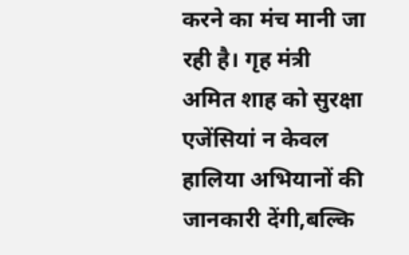करने का मंच मानी जा रही है। गृह मंत्री अमित शाह को सुरक्षा एजेंसियां न केवल हालिया अभियानों की जानकारी देंगी,बल्कि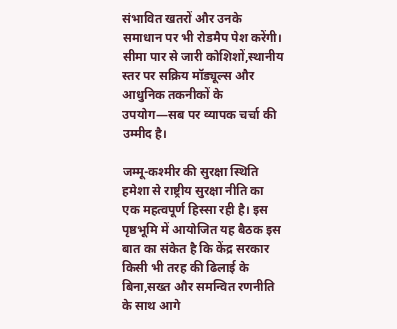संभावित खतरों और उनके समाधान पर भी रोडमैप पेश करेंगी। सीमा पार से जारी कोशिशों,स्थानीय स्तर पर सक्रिय मॉड्यूल्स और आधुनिक तकनीकों के उपयोग—सब पर व्यापक चर्चा की उम्मीद है।

जम्मू-कश्मीर की सुरक्षा स्थिति हमेशा से राष्ट्रीय सुरक्षा नीति का एक महत्वपूर्ण हिस्सा रही है। इस पृष्ठभूमि में आयोजित यह बैठक इस बात का संकेत है कि केंद्र सरकार किसी भी तरह की ढिलाई के बिना,सख्त और समन्वित रणनीति के साथ आगे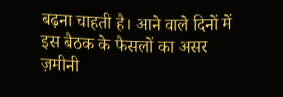बढ़ना चाहती है। आने वाले दिनों में इस बैठक के फैसलों का असर ज़मीनी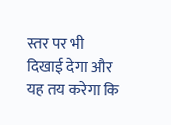स्तर पर भी दिखाई देगा और यह तय करेगा कि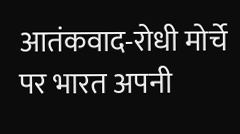आतंकवाद-रोधी मोर्चे पर भारत अपनी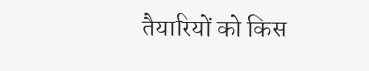तैयारियों को किस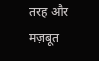तरह और मज़बूत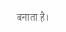बनाता है।